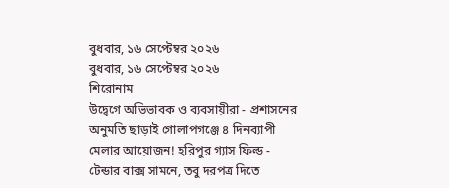বুধবার, ১৬ সেপ্টেম্বর ২০২৬
বুধবার, ১৬ সেপ্টেম্বর ২০২৬
শিরোনাম
উদ্বেগে অভিভাবক ও ব্যবসায়ীরা - প্রশাসনের অনুমতি ছাড়াই গোলাপগঞ্জে ৪ দিনব্যাপী মেলার আয়োজন! হরিপুর গ্যাস ফিল্ড - টেন্ডার বাক্স সামনে, তবু দরপত্র দিতে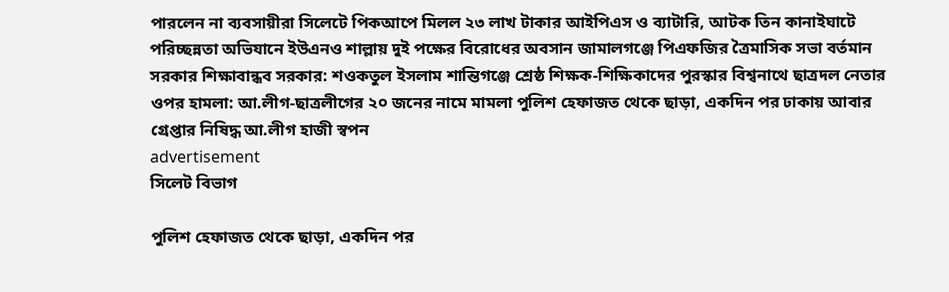পারলেন না ব্যবসায়ীরা সিলেটে পিকআপে মিলল ২৩ লাখ টাকার আইপিএস ও ব্যাটারি, আটক তিন কানাইঘাটে পরিচ্ছন্নতা অভিযানে ইউএনও শাল্লায় দুই পক্ষের বিরোধের অবসান জামালগঞ্জে পিএফজির ত্রৈমাসিক সভা বর্তমান সরকার শিক্ষাবান্ধব সরকার: শওকতুল ইসলাম শান্তিগঞ্জে শ্রেষ্ঠ শিক্ষক-শিক্ষিকাদের পুরস্কার বিশ্বনাথে ছাত্রদল নেতার ওপর হামলা: আ.লীগ-ছাত্রলীগের ২০ জনের নামে মামলা পুলিশ হেফাজত থেকে ছাড়া, একদিন পর ঢাকায় আবার গ্রেপ্তার নিষিদ্ধ আ.লীগ হাজী স্বপন
advertisement
সিলেট বিভাগ

পুলিশ হেফাজত থেকে ছাড়া, একদিন পর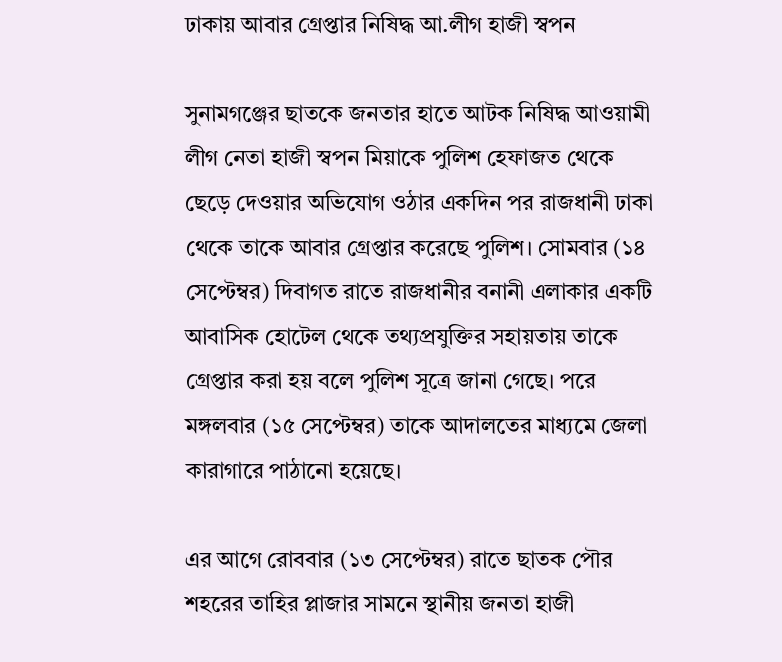ঢাকায় আবার গ্রেপ্তার নিষিদ্ধ আ.লীগ হাজী স্বপন

সুনামগঞ্জের ছাতকে জনতার হাতে আটক নিষিদ্ধ আওয়ামী লীগ নেতা হাজী স্বপন মিয়াকে পুলিশ হেফাজত থেকে ছেড়ে দেওয়ার অভিযোগ ওঠার একদিন পর রাজধানী ঢাকা থেকে তাকে আবার গ্রেপ্তার করেছে পুলিশ। সোমবার (১৪ সেপ্টেম্বর) দিবাগত রাতে রাজধানীর বনানী এলাকার একটি আবাসিক হোটেল থেকে তথ্যপ্রযুক্তির সহায়তায় তাকে গ্রেপ্তার করা হয় বলে পুলিশ সূত্রে জানা গেছে। পরে মঙ্গলবার (১৫ সেপ্টেম্বর) তাকে আদালতের মাধ্যমে জেলা কারাগারে পাঠানো হয়েছে।

এর আগে রোববার (১৩ সেপ্টেম্বর) রাতে ছাতক পৌর শহরের তাহির প্লাজার সামনে স্থানীয় জনতা হাজী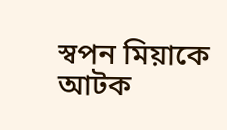স্বপন মিয়াকে আটক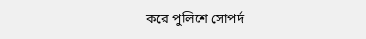করে পুলিশে সোপর্দ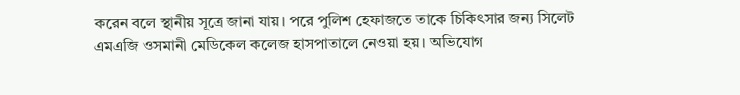করেন বলে স্থানীয় সূত্রে জানা যায়। পরে পুলিশ হেফাজতে তাকে চিকিৎসার জন্য সিলেট এমএজি ওসমানী মেডিকেল কলেজ হাসপাতালে নেওয়া হয়। অভিযোগ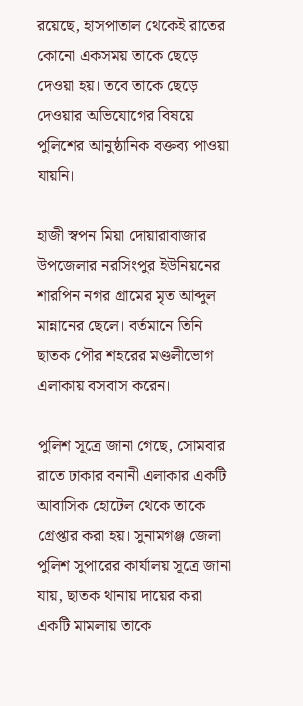রয়েছে, হাসপাতাল থেকেই রাতের কোনো একসময় তাকে ছেড়ে দেওয়া হয়। তবে তাকে ছেড়ে দেওয়ার অভিযোগের বিষয়ে পুলিশের আনুষ্ঠানিক বক্তব্য পাওয়া যায়নি।

হাজী স্বপন মিয়া দোয়ারাবাজার উপজেলার নরসিংপুর ইউনিয়নের শারপিন নগর গ্রামের মৃত আব্দুল মান্নানের ছেলে। বর্তমানে তিনি ছাতক পৌর শহরের মণ্ডলীভোগ এলাকায় বসবাস করেন।

পুলিশ সূত্রে জানা গেছে, সোমবার রাতে ঢাকার বনানী এলাকার একটি আবাসিক হোটেল থেকে তাকে গ্রেপ্তার করা হয়। সুনামগঞ্জ জেলা পুলিশ সুপারের কার্যালয় সূত্রে জানা যায়, ছাতক থানায় দায়ের করা একটি মামলায় তাকে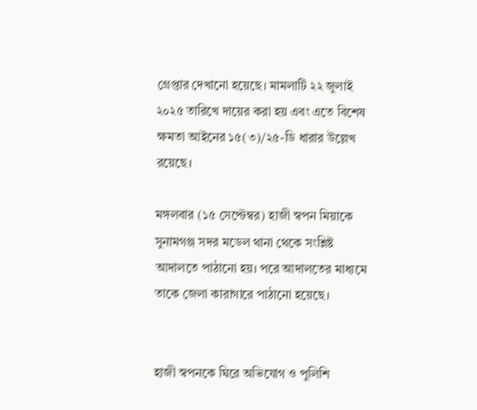গ্রেপ্তার দেখানো হয়েছে। মামলাটি ২২ জুলাই ২০২৫ তারিখে দায়ের করা হয় এবং এতে বিশেষ ক্ষমতা আইনের ১৫(৩)/২৫-ডি ধারার উল্লেখ রয়েছে।

মঙ্গলবার (১৫ সেপ্টেম্বর) হাজী স্বপন মিয়াকে সুনামগঞ্জ সদর মডেল থানা থেকে সংশ্লিষ্ট আদালতে পাঠানো হয়। পরে আদালতের মাধ্যমে তাকে জেলা কারাগারে পাঠানো হয়েছে।


হাজী স্বপনকে ঘিরে অভিযোগ ও পুলিশি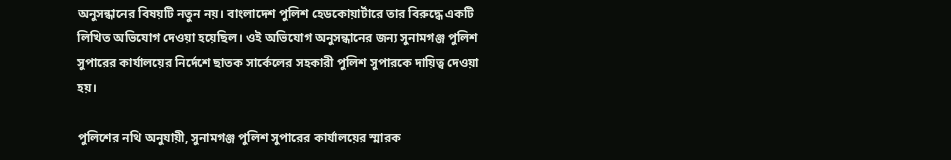অনুসন্ধানের বিষয়টি নতুন নয়। বাংলাদেশ পুলিশ হেডকোয়ার্টারে তার বিরুদ্ধে একটি লিখিত অভিযোগ দেওয়া হয়েছিল। ওই অভিযোগ অনুসন্ধানের জন্য সুনামগঞ্জ পুলিশ সুপারের কার্যালয়ের নির্দেশে ছাতক সার্কেলের সহকারী পুলিশ সুপারকে দায়িত্ব দেওয়া হয়।

পুলিশের নথি অনুযায়ী, সুনামগঞ্জ পুলিশ সুপারের কার্যালয়ের স্মারক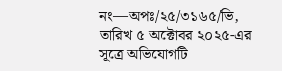নং—অপঃ/২৫/৩১৬৫/ভি, তারিখ ৫ অক্টোবর ২০২৫-এর সূত্রে অভিযোগটি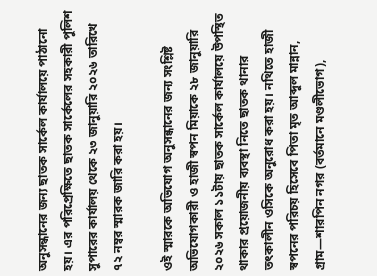অনুসন্ধানের জন্য ছাতক সার্কেল কার্যালয়ে পাঠানো হয়। এর পরিপ্রেক্ষিতে ছাতক সার্কেলের সহকারী পুলিশ সুপারের কার্যালয় থেকে ২৩ জানুয়ারি ২০২৬ তারিখে ৭২ নম্বর স্মারক জারি করা হয়।

ওই স্মারকে অভিযোগ অনুসন্ধানের জন্য সংশ্লিষ্ট অভিযোগকারী ও হাজী স্বপন মিয়াকে ২৮ জানুয়ারি ২০২৬ সকাল ১১টায় ছাতক সার্কেল কার্যালয়ে উপস্থিত থাকার প্রয়োজনীয় ব্যবস্থা নিতে ছাতক থানার তৎকালীন ওসিকে অনুরোধ করা হয়। নথিতে হাজী স্বপনের পরিচয় হিসেবে পিতা মৃত আব্দুল মান্নান, গ্রাম—শারপিন নগর (বর্তমানে মণ্ডলীভোগ),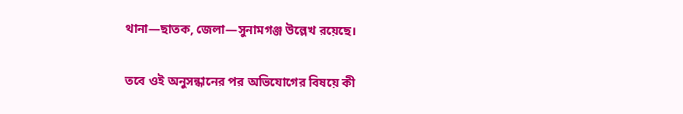থানা—ছাতক, জেলা—সুনামগঞ্জ উল্লেখ রয়েছে।

তবে ওই অনুসন্ধানের পর অভিযোগের বিষয়ে কী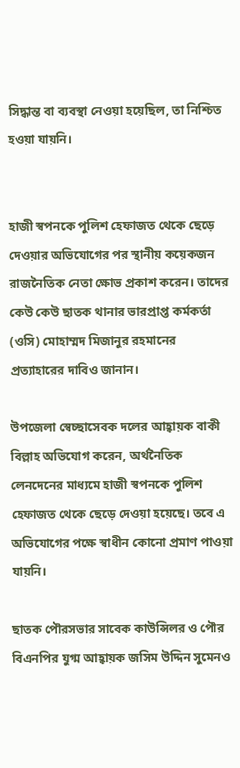সিদ্ধান্ত বা ব্যবস্থা নেওয়া হয়েছিল, তা নিশ্চিত হওয়া যায়নি।


হাজী স্বপনকে পুলিশ হেফাজত থেকে ছেড়ে দেওয়ার অভিযোগের পর স্থানীয় কয়েকজন রাজনৈতিক নেতা ক্ষোভ প্রকাশ করেন। তাদের কেউ কেউ ছাতক থানার ভারপ্রাপ্ত কর্মকর্তা (ওসি) মোহাম্মদ মিজানুর রহমানের প্রত্যাহারের দাবিও জানান।

উপজেলা স্বেচ্ছাসেবক দলের আহ্বায়ক বাকী বিল্লাহ অভিযোগ করেন, অর্থনৈতিক লেনদেনের মাধ্যমে হাজী স্বপনকে পুলিশ হেফাজত থেকে ছেড়ে দেওয়া হয়েছে। তবে এ অভিযোগের পক্ষে স্বাধীন কোনো প্রমাণ পাওয়া যায়নি।

ছাতক পৌরসভার সাবেক কাউন্সিলর ও পৌর বিএনপির যুগ্ম আহ্বায়ক জসিম উদ্দিন সুমেনও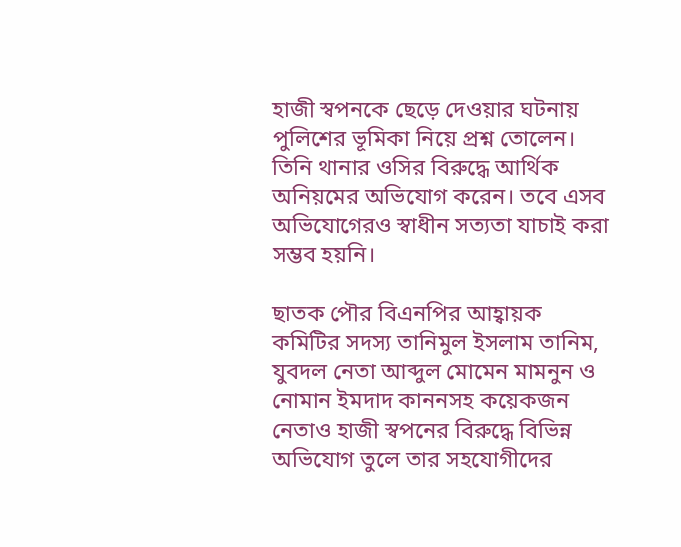হাজী স্বপনকে ছেড়ে দেওয়ার ঘটনায় পুলিশের ভূমিকা নিয়ে প্রশ্ন তোলেন। তিনি থানার ওসির বিরুদ্ধে আর্থিক অনিয়মের অভিযোগ করেন। তবে এসব অভিযোগেরও স্বাধীন সত্যতা যাচাই করা সম্ভব হয়নি।

ছাতক পৌর বিএনপির আহ্বায়ক কমিটির সদস্য তানিমুল ইসলাম তানিম, যুবদল নেতা আব্দুল মোমেন মামনুন ও নোমান ইমদাদ কাননসহ কয়েকজন নেতাও হাজী স্বপনের বিরুদ্ধে বিভিন্ন অভিযোগ তুলে তার সহযোগীদের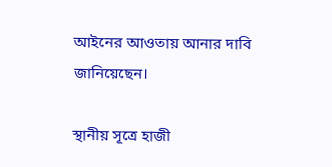আইনের আওতায় আনার দাবি জানিয়েছেন।

স্থানীয় সূত্রে হাজী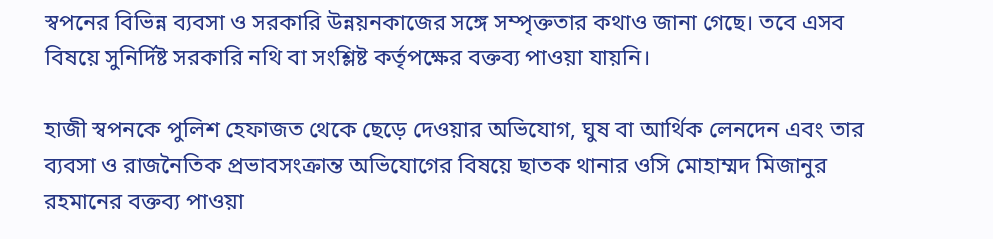স্বপনের বিভিন্ন ব্যবসা ও সরকারি উন্নয়নকাজের সঙ্গে সম্পৃক্ততার কথাও জানা গেছে। তবে এসব বিষয়ে সুনির্দিষ্ট সরকারি নথি বা সংশ্লিষ্ট কর্তৃপক্ষের বক্তব্য পাওয়া যায়নি।

হাজী স্বপনকে পুলিশ হেফাজত থেকে ছেড়ে দেওয়ার অভিযোগ, ঘুষ বা আর্থিক লেনদেন এবং তার ব্যবসা ও রাজনৈতিক প্রভাবসংক্রান্ত অভিযোগের বিষয়ে ছাতক থানার ওসি মোহাম্মদ মিজানুর রহমানের বক্তব্য পাওয়া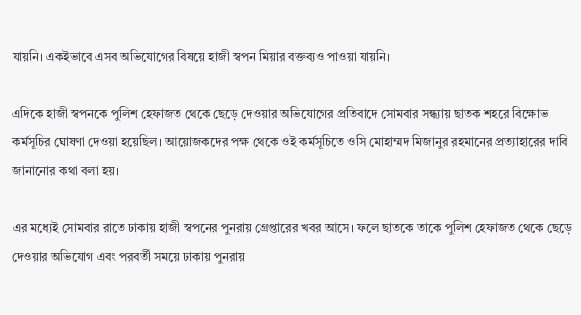যায়নি। একইভাবে এসব অভিযোগের বিষয়ে হাজী স্বপন মিয়ার বক্তব্যও পাওয়া যায়নি।

এদিকে হাজী স্বপনকে পুলিশ হেফাজত থেকে ছেড়ে দেওয়ার অভিযোগের প্রতিবাদে সোমবার সন্ধ্যায় ছাতক শহরে বিক্ষোভ কর্মসূচির ঘোষণা দেওয়া হয়েছিল। আয়োজকদের পক্ষ থেকে ওই কর্মসূচিতে ওসি মোহাম্মদ মিজানুর রহমানের প্রত্যাহারের দাবি জানানোর কথা বলা হয়।

এর মধ্যেই সোমবার রাতে ঢাকায় হাজী স্বপনের পুনরায় গ্রেপ্তারের খবর আসে। ফলে ছাতকে তাকে পুলিশ হেফাজত থেকে ছেড়ে দেওয়ার অভিযোগ এবং পরবর্তী সময়ে ঢাকায় পুনরায়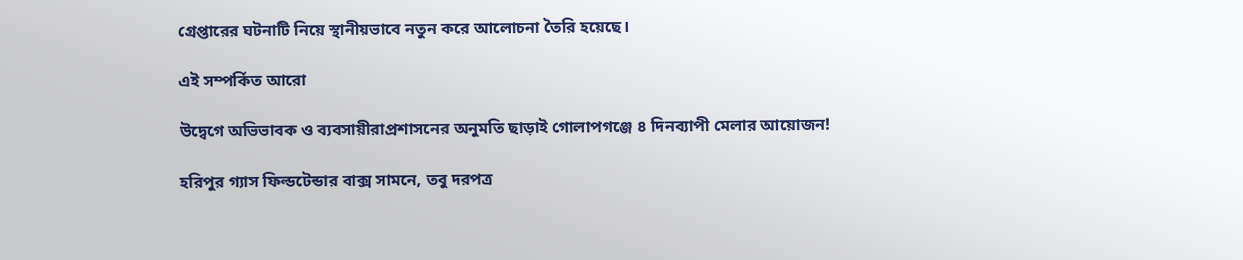গ্রেপ্তারের ঘটনাটি নিয়ে স্থানীয়ভাবে নতুন করে আলোচনা তৈরি হয়েছে।

এই সম্পর্কিত আরো

উদ্বেগে অভিভাবক ও ব্যবসায়ীরাপ্রশাসনের অনুমতি ছাড়াই গোলাপগঞ্জে ৪ দিনব্যাপী মেলার আয়োজন!

হরিপুর গ্যাস ফিল্ডটেন্ডার বাক্স সামনে, তবু দরপত্র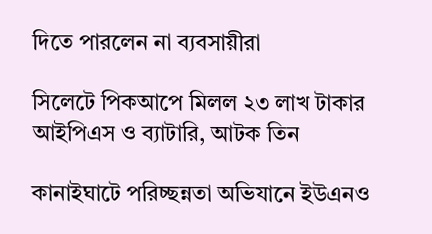দিতে পারলেন না ব্যবসায়ীরা

সিলেটে পিকআপে মিলল ২৩ লাখ টাকার আইপিএস ও ব্যাটারি, আটক তিন

কানাইঘাটে পরিচ্ছন্নতা অভিযানে ইউএনও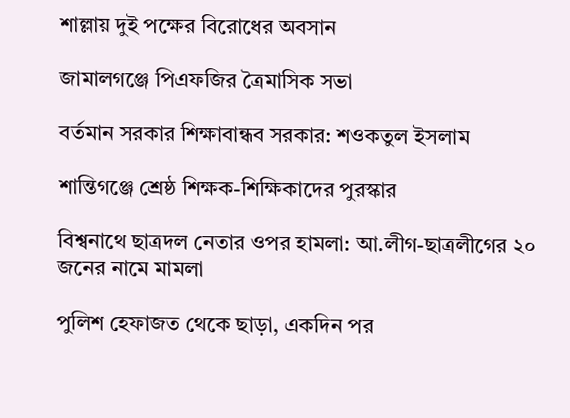শাল্লায় দুই পক্ষের বিরোধের অবসান

জামালগঞ্জে পিএফজির ত্রৈমাসিক সভা

বর্তমান সরকার শিক্ষাবান্ধব সরকার: শওকতুল ইসলাম

শান্তিগঞ্জে শ্রেষ্ঠ শিক্ষক-শিক্ষিকাদের পুরস্কার

বিশ্বনাথে ছাত্রদল নেতার ওপর হামলা: আ.লীগ-ছাত্রলীগের ২০ জনের নামে মামলা

পুলিশ হেফাজত থেকে ছাড়া, একদিন পর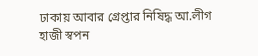ঢাকায় আবার গ্রেপ্তার নিষিদ্ধ আ.লীগ হাজী স্বপন